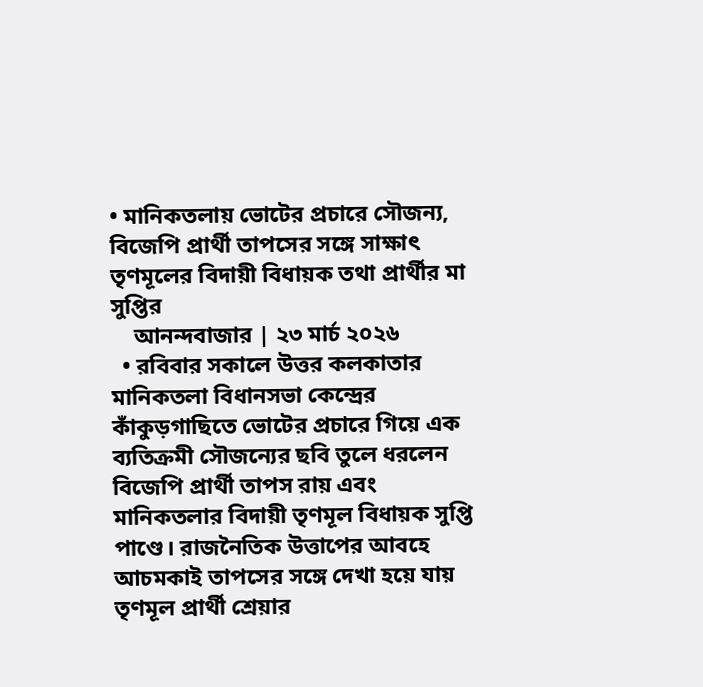• মানিকতলায় ভোটের প্রচারে সৌজন্য, বিজেপি প্রার্থী তাপসের সঙ্গে সাক্ষাৎ তৃণমূলের বিদায়ী বিধায়ক তথা প্রার্থীর মা সুপ্তির
    আনন্দবাজার | ২৩ মার্চ ২০২৬
  • রবিবার সকালে উত্তর কলকাতার মানিকতলা বিধানসভা কেন্দ্রের কাঁকুড়গাছিতে ভোটের প্রচারে গিয়ে এক ব্যতিক্রমী সৌজন্যের ছবি তুলে ধরলেন বিজেপি প্রার্থী তাপস রায় এবং মানিকতলার বিদায়ী তৃণমূল বিধায়ক সুপ্তি পাণ্ডে। রাজনৈতিক উত্তাপের আবহে আচমকাই তাপসের সঙ্গে দেখা হয়ে যায় তৃণমূল প্রার্থী শ্রেয়ার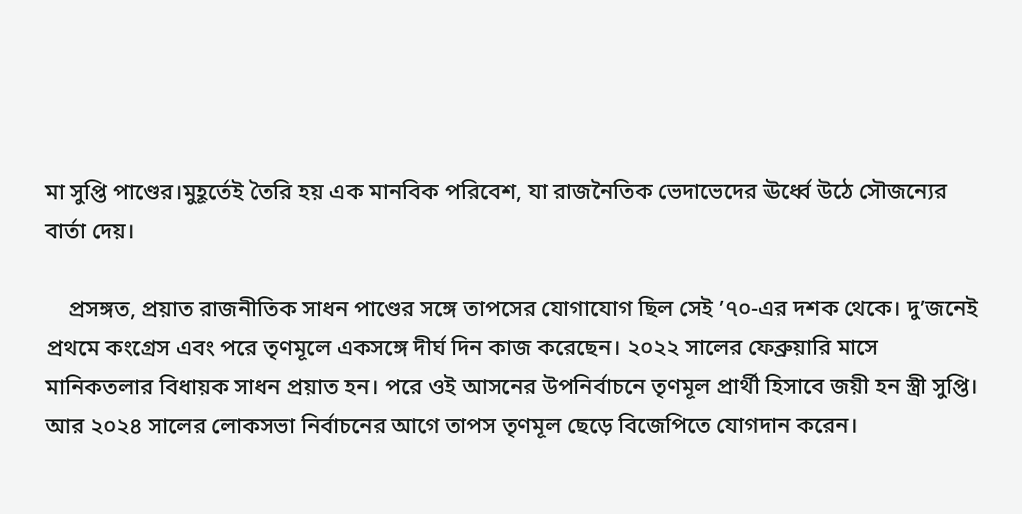মা সুপ্তি পাণ্ডের।মুহূর্তেই তৈরি হয় এক মানবিক পরিবেশ, যা রাজনৈতিক ভেদাভেদের ঊর্ধ্বে উঠে সৌজন্যের বার্তা দেয়।

    প্রসঙ্গত, প্রয়াত রাজনীতিক সাধন পাণ্ডের সঙ্গে তাপসের যোগাযোগ ছিল সেই ’৭০-এর দশক থেকে। দু’জনেই প্রথমে কংগ্রেস এবং পরে তৃণমূলে একসঙ্গে দীর্ঘ দিন কাজ করেছেন। ২০২২ সালের ফেব্রুয়ারি মাসে মানিকতলার বিধায়ক সাধন প্রয়াত হন। পরে ওই আসনের উপনির্বাচনে তৃণমূল প্রার্থী হিসাবে জয়ী হন স্ত্রী সুপ্তি। আর ২০২৪ সালের লোকসভা নির্বাচনের আগে তাপস তৃণমূল ছেড়ে বিজেপিতে যোগদান করেন।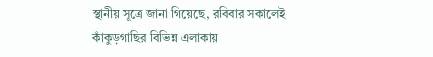স্থানীয় সূত্রে জানা গিয়েছে, রবিবার সকালেই কাঁকুড়গাছির বিভিন্ন এলাকায়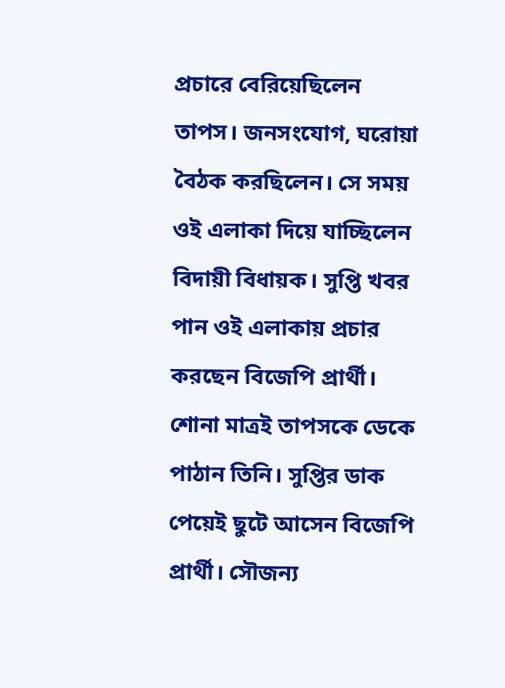প্রচারে বেরিয়েছিলেন তাপস। জনসংযোগ, ঘরোয়া বৈঠক করছিলেন। সে সময় ওই এলাকা দিয়ে যাচ্ছিলেন বিদায়ী বিধায়ক। সুপ্তি খবর পান ওই এলাকায় প্রচার করছেন বিজেপি প্রার্থী। শোনা মাত্রই তাপসকে ডেকে পাঠান তিনি। সুপ্তির ডাক পেয়েই ছুটে আসেন বিজেপি প্রার্থী। সৌজন্য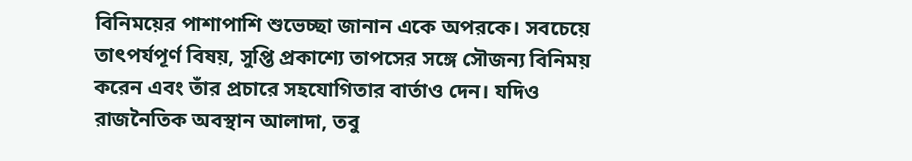বিনিময়ের পাশাপাশি শুভেচ্ছা জানান একে অপরকে। সবচেয়ে তাৎপর্যপূর্ণ বিষয়, সুপ্তি প্রকাশ্যে তাপসের সঙ্গে সৌজন্য বিনিময় করেন এবং তাঁর প্রচারে সহযোগিতার বার্তাও দেন। যদিও রাজনৈতিক অবস্থান আলাদা, তবু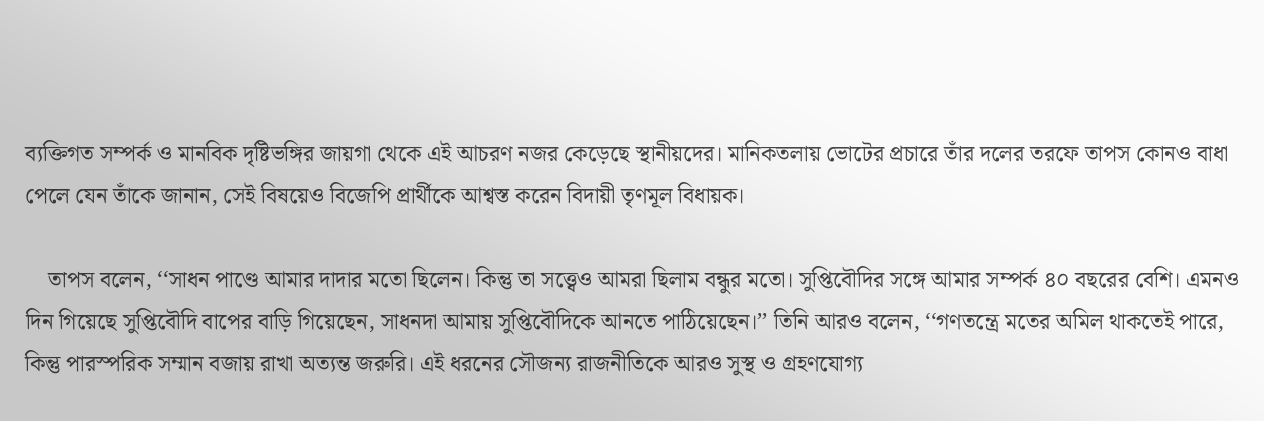ব্যক্তিগত সম্পর্ক ও মানবিক দৃষ্টিভঙ্গির জায়গা থেকে এই আচরণ নজর কেড়েছে স্থানীয়দের। মানিকতলায় ভোটের প্রচারে তাঁর দলের তরফে তাপস কোনও বাধা পেলে যেন তাঁকে জানান, সেই বিষয়েও বিজেপি প্রার্থীকে আশ্বস্ত করেন বিদায়ী তৃণমূল বিধায়ক।

    তাপস বলেন, ‘‘সাধন পাণ্ডে আমার দাদার মতো ছিলেন। কিন্তু তা সত্ত্বেও আমরা ছিলাম বন্ধুর মতো। সুপ্তিবৌদির সঙ্গে আমার সম্পর্ক ৪০ বছরের বেশি। এমনও দিন গিয়েছে সুপ্তিবৌদি বাপের বাড়ি গিয়েছেন, সাধনদা আমায় সুপ্তিবৌদিকে আনতে পাঠিয়েছেন।’’ তিনি আরও বলেন, ‘‘গণতন্ত্রে মতের অমিল থাকতেই পারে, কিন্তু পারস্পরিক সম্মান বজায় রাখা অত্যন্ত জরুরি। এই ধরনের সৌজন্য রাজনীতিকে আরও সুস্থ ও গ্রহণযোগ্য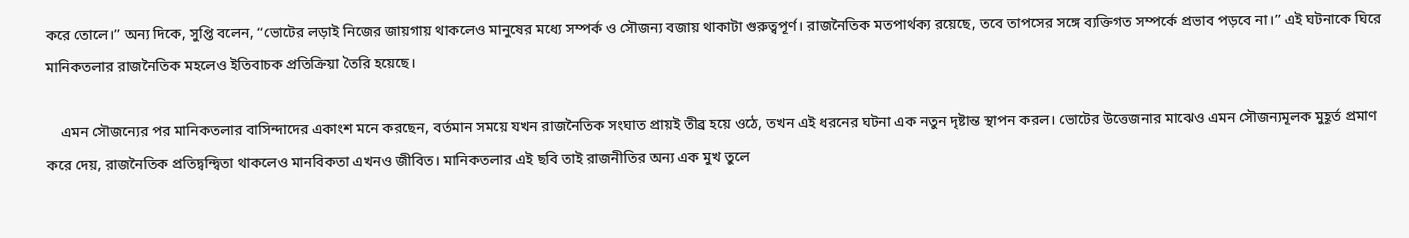করে তোলে।’’ অন্য দিকে, সুপ্তি বলেন, ‘‘ভোটের লড়াই নিজের জায়গায় থাকলেও মানুষের মধ্যে সম্পর্ক ও সৌজন্য বজায় থাকাটা গুরুত্বপূর্ণ। রাজনৈতিক মতপার্থক্য রয়েছে, তবে তাপসের সঙ্গে ব্যক্তিগত সম্পর্কে প্রভাব পড়বে না।’’ এই ঘটনাকে ঘিরে মানিকতলার রাজনৈতিক মহলেও ইতিবাচক প্রতিক্রিয়া তৈরি হয়েছে।

    এমন সৌজন্যের পর মানিকতলার বাসিন্দাদের একাংশ মনে করছেন, বর্তমান সময়ে যখন রাজনৈতিক সংঘাত প্রায়ই তীব্র হয়ে ওঠে, তখন এই ধরনের ঘটনা এক নতুন দৃষ্টান্ত স্থাপন করল। ভোটের উত্তেজনার মাঝেও এমন সৌজন্যমূলক মুহূর্ত প্রমাণ করে দেয়, রাজনৈতিক প্রতিদ্বন্দ্বিতা থাকলেও মানবিকতা এখনও জীবিত। মানিকতলার এই ছবি তাই রাজনীতির অন্য এক মুখ তুলে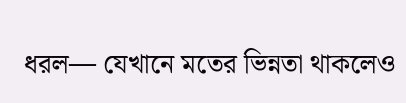ধরল— যেখানে মতের ভিন্নতা থাকলেও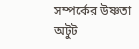সম্পর্কের উষ্ণতা অটুট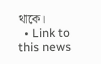থাকে।
  • Link to this news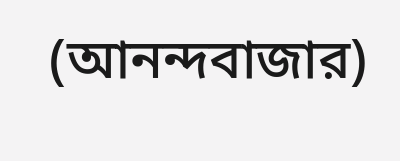(আনন্দবাজার)